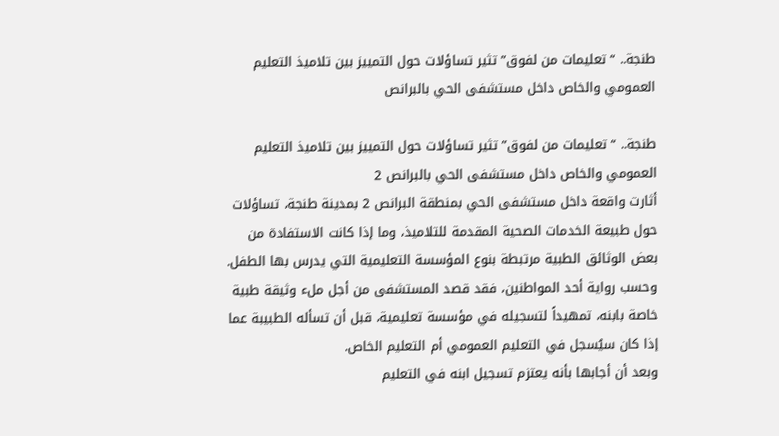طنجة.. “تعليمات من لفوق” تثير تساؤلات حول التمييز بين تلاميذ التعليم العمومي والخاص داخل مستشفى الحي بالبرانص

طنجة.. “تعليمات من لفوق” تثير تساؤلات حول التمييز بين تلاميذ التعليم العمومي والخاص داخل مستشفى الحي بالبرانص 2
أثارت واقعة داخل مستشفى الحي بمنطقة البرانص 2 بمدينة طنجة، تساؤلات حول طبيعة الخدمات الصحية المقدمة للتلاميذ، وما إذا كانت الاستفادة من بعض الوثائق الطبية مرتبطة بنوع المؤسسة التعليمية التي يدرس بها الطفل.
وحسب رواية أحد المواطنين، فقد قصد المستشفى من أجل ملء وثيقة طبية خاصة بابنه، تمهيداً لتسجيله في مؤسسة تعليمية، قبل أن تسأله الطبيبة عما إذا كان سيُسجل في التعليم العمومي أم التعليم الخاص.
وبعد أن أجابها بأنه يعتزم تسجيل ابنه في التعليم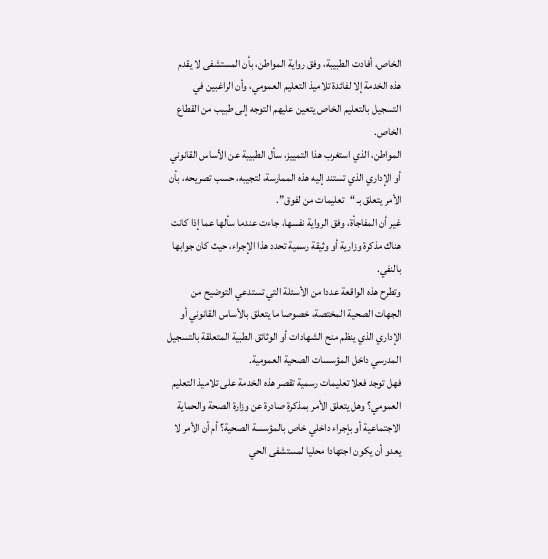الخاص، أفادت الطبيبة، وفق رواية المواطن، بأن المستشفى لا يقدم هذه الخدمة إلا لفائدة تلاميذ التعليم العمومي، وأن الراغبين في التسجيل بالتعليم الخاص يتعين عليهم التوجه إلى طبيب من القطاع الخاص.
المواطن، الذي استغرب هذا التمييز، سأل الطبيبة عن الأساس القانوني أو الإداري الذي تستند إليه هذه الممارسة، لتجيبه، حسب تصريحه، بأن الأمر يتعلق بـ “تعليمات من لفوق”.
غير أن المفاجأة، وفق الرواية نفسها، جاءت عندما سألها عما إذا كانت هناك مذكرة وزارية أو وثيقة رسمية تحدد هذا الإجراء، حيث كان جوابها بالنفي.
وتطرح هذه الواقعة عددا من الأسئلة التي تستدعي التوضيح من الجهات الصحية المختصة، خصوصا ما يتعلق بالأساس القانوني أو الإداري الذي ينظم منح الشهادات أو الوثائق الطبية المتعلقة بالتسجيل المدرسي داخل المؤسسات الصحية العمومية.
فهل توجد فعلا تعليمات رسمية تقصر هذه الخدمة على تلاميذ التعليم العمومي؟ وهل يتعلق الأمر بمذكرة صادرة عن وزارة الصحة والحماية الاجتماعية أو بإجراء داخلي خاص بالمؤسسة الصحية؟ أم أن الأمر لا يعدو أن يكون اجتهادا محليا لمستشفى الحي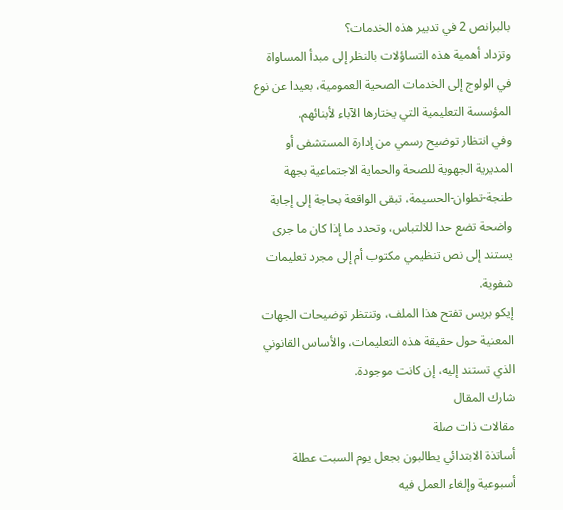بالبرانص 2 في تدبير هذه الخدمات؟
وتزداد أهمية هذه التساؤلات بالنظر إلى مبدأ المساواة في الولوج إلى الخدمات الصحية العمومية، بعيدا عن نوع المؤسسة التعليمية التي يختارها الآباء لأبنائهم.
وفي انتظار توضيح رسمي من إدارة المستشفى أو المديرية الجهوية للصحة والحماية الاجتماعية بجهة طنجة-تطوان-الحسيمة، تبقى الواقعة بحاجة إلى إجابة واضحة تضع حدا للالتباس، وتحدد ما إذا كان ما جرى يستند إلى نص تنظيمي مكتوب أم إلى مجرد تعليمات شفوية.
إيكو بريس تفتح هذا الملف، وتنتظر توضيحات الجهات المعنية حول حقيقة هذه التعليمات، والأساس القانوني الذي تستند إليه، إن كانت موجودة.
شارك المقال
مقالات ذات صلة
أساتذة الابتدائي يطالبون بجعل يوم السبت عطلة أسبوعية وإلغاء العمل فيه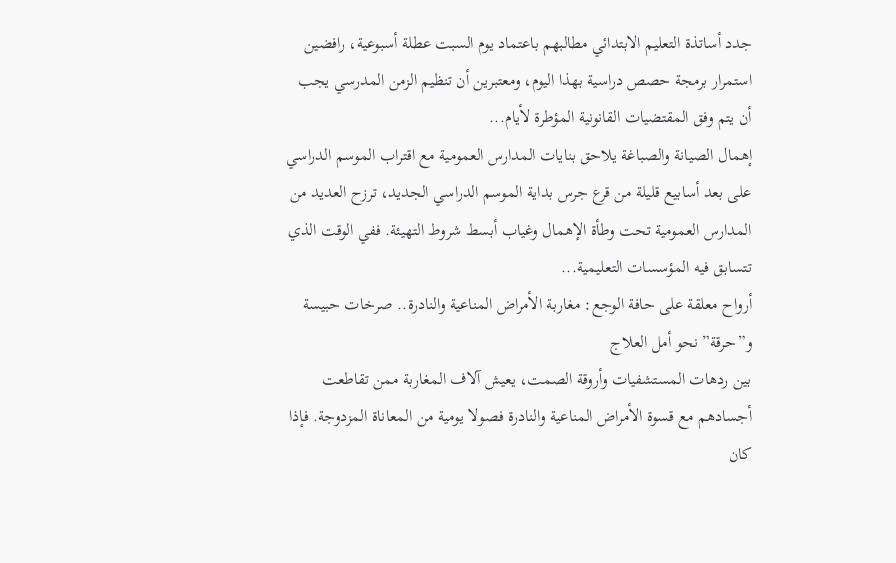جدد أساتذة التعليم الابتدائي مطالبهم باعتماد يوم السبت عطلة أسبوعية، رافضين استمرار برمجة حصص دراسية بهذا اليوم، ومعتبرين أن تنظيم الزمن المدرسي يجب أن يتم وفق المقتضيات القانونية المؤطرة لأيام...
إهمال الصيانة والصباغة يلاحق بنايات المدارس العمومية مع اقتراب الموسم الدراسي
على بعد أسابيع قليلة من قرع جرس بداية الموسم الدراسي الجديد، ترزح العديد من المدارس العمومية تحت وطأة الإهمال وغياب أبسط شروط التهيئة. ففي الوقت الذي تتسابق فيه المؤسسات التعليمية...
أرواح معلقة على حافة الوجع: مغاربة الأمراض المناعية والنادرة.. صرخات حبيسة و”حرقة” نحو أمل العلاج
بين ردهات المستشفيات وأروقة الصمت، يعيش آلاف المغاربة ممن تقاطعت أجسادهم مع قسوة الأمراض المناعية والنادرة فصولا يومية من المعاناة المزدوجة. فإذا كان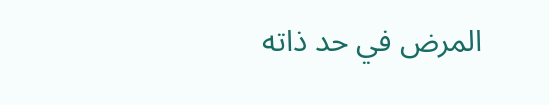المرض في حد ذاته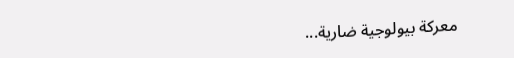معركة بيولوجية ضارية...